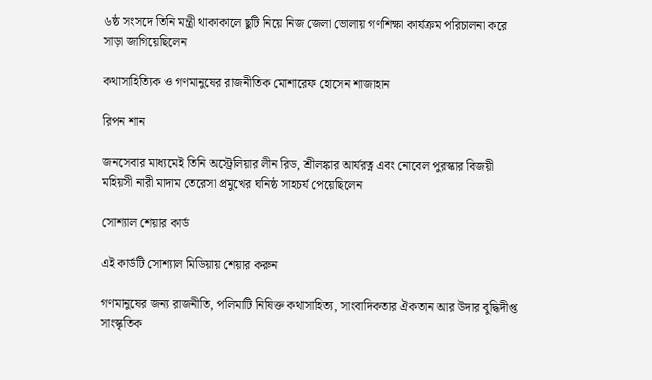৬ষ্ঠ সংসদে তিনি মন্ত্রী থাকাকালে ছুটি নিয়ে নিজ জেলা ভোলায় গণশিক্ষা কার্যক্রম পরিচালনা করে সাড়া জাগিয়েছিলেন

কথাসাহিত্যিক ও গণমানুষের রাজনীতিক মোশারেফ হোসেন শাজাহান

রিপন শান

জনসেবার মাধ্যমেই তিনি অস্ট্রেলিয়ার লীন রিড, শ্রীলঙ্কার আর্যরত্ন এবং নোবেল পুরস্কার বিজয়ী মহিয়সী নারী মাদাম তেরেসা প্রমুখের ঘনিষ্ঠ সাহচর্য পেয়েছিলেন

সোশ্যাল শেয়ার কার্ড

এই কার্ডটি সোশ্যাল মিডিয়ায় শেয়ার করুন

গণমানুষের জন্য রাজনীতি, পলিমাটি নিষিক্ত কথাসাহিত্য, সাংবাদিকতার ঐকতান আর উদার বুদ্ধিদীপ্ত সাংস্কৃতিক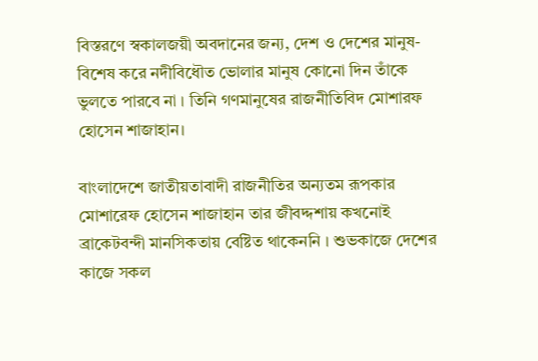বিস্তরণে স্বকালজয়ী অবদানের জন্য, দেশ ও দেশের মানুষ- বিশেষ করে নদীবিধৌত ভোলার মানুষ কোনো দিন তাঁকে ভুলতে পারবে না । তিনি গণমানুষের রাজনীতিবিদ মোশারফ হোসেন শাজাহান।

বাংলাদেশে জাতীয়তাবাদী রাজনীতির অন্যতম রূপকার মোশারেফ হোসেন শাজাহান তার জীবদ্দশায় কখনোই ব্রাকেটবন্দী মানসিকতায় বেষ্টিত থাকেননি । শুভকাজে দেশের কাজে সকল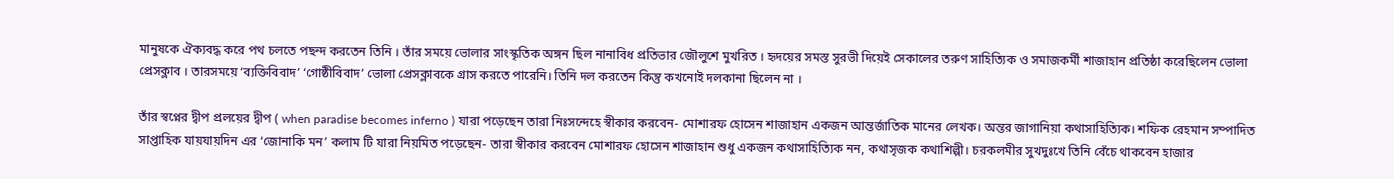মানুষকে ঐক্যবদ্ধ করে পথ চলতে পছন্দ করতেন তিনি । তাঁর সময়ে ভোলার সাংস্কৃতিক অঙ্গন ছিল নানাবিধ প্রতিভার জৌলুশে মুখরিত । হৃদয়ের সমস্ত সুরভী দিয়েই সেকালের তরুণ সাহিত্যিক ও সমাজকর্মী শাজাহান প্রতিষ্ঠা করেছিলেন ভোলা প্রেসক্লাব । তারসময়ে ‘ব্যক্তিবিবাদ’ ‘গোষ্ঠীবিবাদ’ ভোলা প্রেসক্লাবকে গ্রাস করতে পারেনি। তিনি দল করতেন কিন্তু কখনোই দলকানা ছিলেন না ।

তাঁর স্বপ্নের দ্বীপ প্রলয়ের দ্বীপ ( when paradise becomes inferno ) যারা পড়েছেন তারা নিঃসন্দেহে স্বীকার করবেন- মোশারফ হোসেন শাজাহান একজন আন্তর্জাতিক মানের লেখক। অন্তর জাগানিয়া কথাসাহিত্যিক। শফিক রেহমান সম্পাদিত সাপ্তাহিক যায়যায়দিন এর ‘জোনাকি মন’ কলাম টি যারা নিয়মিত পড়েছেন- তারা স্বীকার করবেন মোশারফ হোসেন শাজাহান শুধু একজন কথাসাহিত্যিক নন, কথাসৃজক কথাশিল্পী। চরকলমীর সুখদুঃখে তিনি বেঁচে থাকবেন হাজার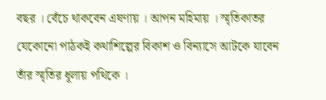বছর । বেঁচে থাকবেন এষণায় । আপন মহিমায় । স্মৃতিকাতর যেকোনো পাঠকই কথাশিল্পের বিকাশ ও বিন্যাসে আটকে যাবেন তাঁর স্মৃতির ধূলায় পথিকে ।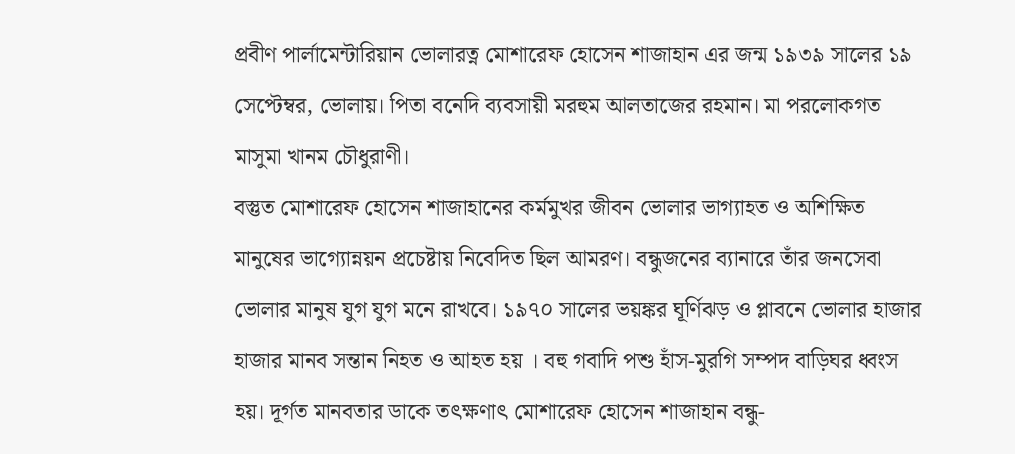প্রবীণ পার্লামেন্টারিয়ান ভোলারত্ন মোশারেফ হোসেন শাজাহান এর জন্ম ১৯৩৯ সালের ১৯ সেপ্টেম্বর, ভোলায়। পিতা বনেদি ব্যবসায়ী মরহুম আলতাজের রহমান। মা পরলোকগত মাসুমা খানম চৌধুরাণী।
বস্তুত মোশারেফ হোসেন শাজাহানের কর্মমুখর জীবন ভোলার ভাগ্যাহত ও অশিক্ষিত মানুষের ভাগ্যোন্নয়ন প্রচেষ্টায় নিবেদিত ছিল আমরণ। বন্ধুজনের ব্যানারে তাঁর জনসেবা ভোলার মানুষ যুগ যুগ মনে রাখবে। ১৯৭০ সালের ভয়ঙ্কর ঘূর্ণিঝড় ও প্লাবনে ভোলার হাজার হাজার মানব সন্তান নিহত ও আহত হয় । বহু গবাদি পশু হাঁস-মুরগি সম্পদ বাড়িঘর ধ্বংস হয়। দূর্গত মানবতার ডাকে তৎক্ষণাৎ মোশারেফ হোসেন শাজাহান বন্ধু-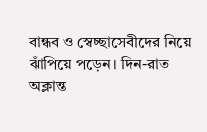বান্ধব ও স্বেচ্ছাসেবীদের নিয়ে ঝাঁপিয়ে পড়েন। দিন-রাত অক্লান্ত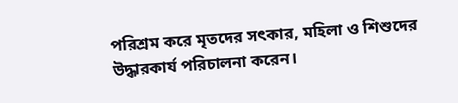পরিশ্রম করে মৃতদের সৎকার, মহিলা ও শিশুদের উদ্ধারকার্য পরিচালনা করেন।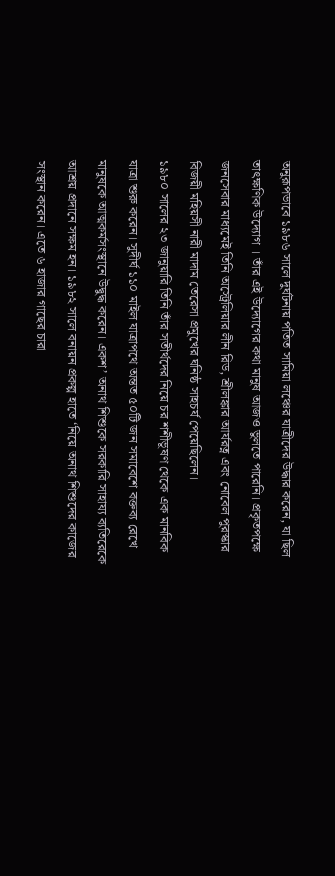অনুরূপভাবে ১৯৮৬ সালে দুর্ঘটনায় পতিত সামিয়া লঞ্চের যাত্রীদের উদ্ধার করেন, যা ছিল তাৎক্ষণিক উদ্যোগ । তাঁর এই উদ্যোগের কথা মানুষ আজও ভুলতে পারেনি। প্রকৃতপক্ষে জনসেবার মাধ্যমেই তিনি অস্ট্রেলিয়ার লীন রিড, শ্রীলঙ্কার আর্যরত্ন এবং নোবেল পুরস্কার বিজয়ী মহিয়সী নারী মাদাম তেরেসা প্রমুখের ঘনিষ্ঠ সাহচর্য পেয়েছিলেন।
১৯৮০ সালের ২৩ জানুয়ারি তিনি তাঁর সতীর্থদের নিয়ে চর শশীভূষণ থেকে এক মানবিক যাত্রা শুরু করেন। সুদীর্ঘ ১১০ মাইল যাত্রাপথে অন্তত ৫০টি জন সমাবেশে বক্তব্য রেখে মানুষকে আত্মকর্মসংস্থানে উদ্বুদ্ধ করেন। একশ’ অনাথ শিশুকে সরকারি সাহায্য ব্যতিরেকে আশ্রয় প্রদানে সক্ষম হন। ১৯৮২ সালে বনায়ন প্রকল্প হাতে ‘নিয়ে অনাথ শিশুদের কাজের সংস্থান করেন। এতে ৬ হাজার গাছের চারা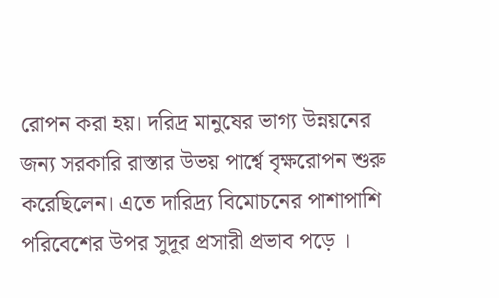রোপন করা হয়। দরিদ্র মানুষের ভাগ্য উন্নয়নের জন্য সরকারি রাস্তার উভয় পার্শ্বে বৃক্ষরোপন শুরু করেছিলেন। এতে দারিদ্র্য বিমোচনের পাশাপাশি পরিবেশের উপর সুদূর প্রসারী প্রভাব পড়ে ।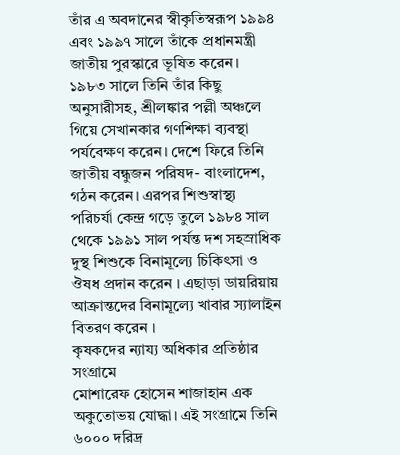তাঁর এ অবদানের স্বীকৃতিস্বরূপ ১৯৯৪ এবং ১৯৯৭ সালে তাঁকে প্রধানমন্ত্রী জাতীয় পুরস্কারে ভূষিত করেন।
১৯৮৩ সালে তিনি তাঁর কিছু অনুসারীসহ, শ্রীলঙ্কার পল্লী অঞ্চলে গিয়ে সেখানকার গণশিক্ষা ব্যবস্থা পর্যবেক্ষণ করেন। দেশে ফিরে তিনি জাতীয় বন্ধুজন পরিষদ- বাংলাদেশ, গঠন করেন। এরপর শিশুস্বাস্থ্য পরিচর্যা কেন্দ্র গড়ে তুলে ১৯৮৪ সাল থেকে ১৯৯১ সাল পর্যন্ত দশ সহস্রাধিক দুস্থ শিশুকে বিনামূল্যে চিকিৎসা ও ঔষধ প্রদান করেন । এছাড়া ডায়রিয়ায় আক্রান্তদের বিনামূল্যে খাবার স্যালাইন বিতরণ করেন ।
কৃষকদের ন্যায্য অধিকার প্রতিষ্ঠার সংগ্রামে
মোশারেফ হোসেন শাজাহান এক অকুতোভয় যোদ্ধা। এই সংগ্রামে তিনি ৬০০০ দরিদ্র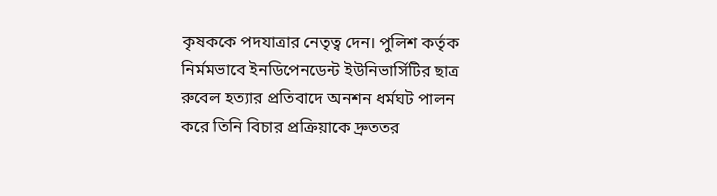কৃষককে পদযাত্রার নেতৃত্ব দেন। পুলিশ কর্তৃক নির্মমভাবে ইনডিপেনডেন্ট ইউনিভার্সিটির ছাত্র রুবেল হত্যার প্রতিবাদে অনশন ধর্মঘট পালন করে তিনি বিচার প্রক্রিয়াকে দ্রুততর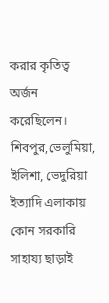করার কৃতিত্ব অর্জন করেছিলেন। শিবপুর,ভেলুমিয়া, ইলিশা, ভেদুরিয়া ইত্যাদি এলাকায় কোন সরকারি সাহায্য ছাড়াই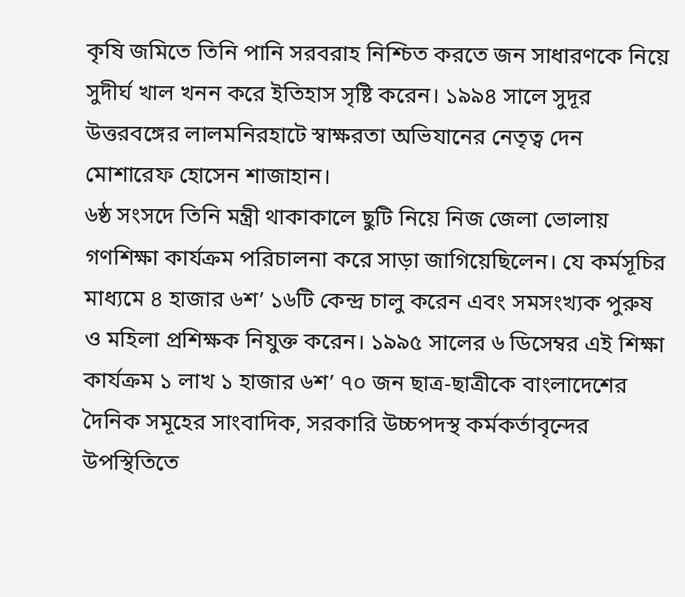কৃষি জমিতে তিনি পানি সরবরাহ নিশ্চিত করতে জন সাধারণকে নিয়ে সুদীর্ঘ খাল খনন করে ইতিহাস সৃষ্টি করেন। ১৯৯৪ সালে সুদূর উত্তরবঙ্গের লালমনিরহাটে স্বাক্ষরতা অভিযানের নেতৃত্ব দেন মোশারেফ হোসেন শাজাহান।
৬ষ্ঠ সংসদে তিনি মন্ত্রী থাকাকালে ছুটি নিয়ে নিজ জেলা ভোলায় গণশিক্ষা কার্যক্রম পরিচালনা করে সাড়া জাগিয়েছিলেন। যে কর্মসূচির মাধ্যমে ৪ হাজার ৬শ’ ১৬টি কেন্দ্র চালু করেন এবং সমসংখ্যক পুরুষ ও মহিলা প্রশিক্ষক নিযুক্ত করেন। ১৯৯৫ সালের ৬ ডিসেম্বর এই শিক্ষা কার্যক্রম ১ লাখ ১ হাজার ৬শ’ ৭০ জন ছাত্র-ছাত্রীকে বাংলাদেশের দৈনিক সমূহের সাংবাদিক, সরকারি উচ্চপদস্থ কর্মকর্তাবৃন্দের উপস্থিতিতে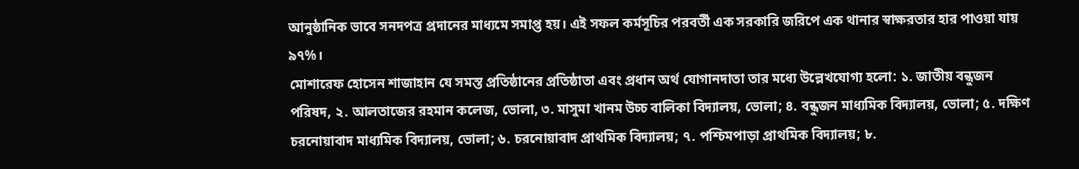আনুষ্ঠানিক ভাবে সনদপত্র প্রদানের মাধ্যমে সমাপ্ত হয়। এই সফল কর্মসূচির পরবর্তী এক সরকারি জরিপে এক থানার স্বাক্ষরতার হার পাওয়া যায় ৯৭%।
মোশারেফ হোসেন শাজাহান যে সমস্ত প্রতিষ্ঠানের প্রতিষ্ঠাতা এবং প্রধান অর্থ যোগানদাতা তার মধ্যে উল্লেখযোগ্য হলো: ১. জাতীয় বন্ধুজন পরিষদ, ২. আলতাজের রহমান কলেজ, ভোলা, ৩. মাসুমা খানম উচ্চ বালিকা বিদ্যালয়, ভোলা; ৪. বন্ধুজন মাধ্যমিক বিদ্যালয়, ভোলা; ৫. দক্ষিণ চরনোয়াবাদ মাধ্যমিক বিদ্যালয়, ভোলা; ৬. চরনোয়াবাদ প্রাথমিক বিদ্যালয়; ৭. পশ্চিমপাড়া প্রাথমিক বিদ্যালয়; ৮.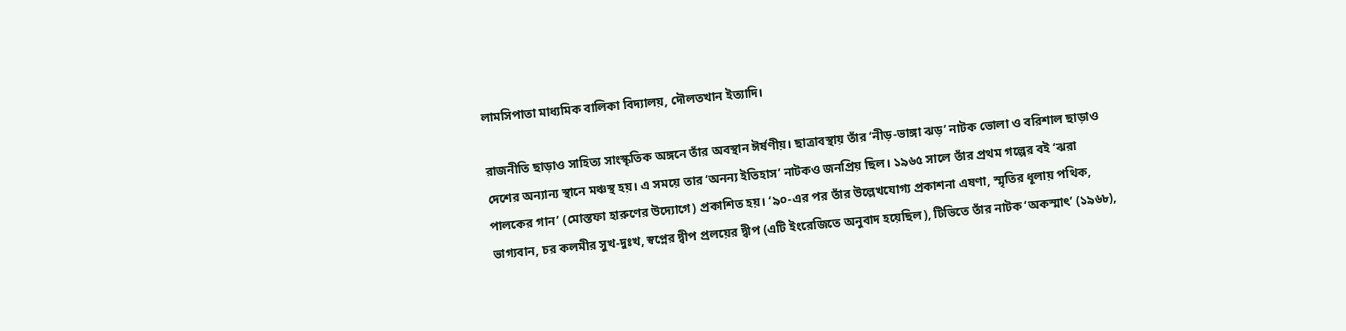লামসিপাতা মাধ্যমিক বালিকা বিদ্যালয়, দৌলতখান ইত্যাদি।

রাজনীতি ছাড়াও সাহিত্য সাংস্কৃতিক অঙ্গনে তাঁর অবস্থান ঈর্ষণীয়। ছাত্রাবস্থায় তাঁর ‘নীড়-ভাঙ্গা ঝড়’ নাটক ভোলা ও বরিশাল ছাড়াও দেশের অন্যান্য স্থানে মঞ্চস্থ হয়। এ সময়ে তার ‘অনন্য ইতিহাস’ নাটকও জনপ্রিয় ছিল। ১৯৬৫ সালে তাঁর প্রথম গল্পের বই ‘ঝরা পালকের গান’ (মোস্তফা হারুণের উদ্যোগে) প্রকাশিত হয়। ‘৯০-এর পর তাঁর উল্লেখযোগ্য প্রকাশনা এষণা, স্মৃতির ধূলায় পথিক, ভাগ্যবান, চর কলমীর সুখ-দুঃখ, স্বপ্নের দ্বীপ প্রলয়ের দ্বীপ (এটি ইংরেজিতে অনুবাদ হয়েছিল), টিভিতে তাঁর নাটক ‘অকস্মাৎ’ (১৯৬৮),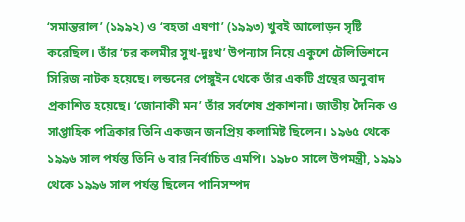‘সমান্তরাল’ (১৯৯২) ও ‘বহতা এষণা’ (১৯৯৩) খুবই আলোড়ন সৃষ্টি করেছিল। তাঁর ‘চর কলমীর সুখ-দুঃখ’ উপন্যাস নিয়ে একুশে টেলিভিশনে সিরিজ নাটক হয়েছে। লন্ডনের পেঙ্গুইন থেকে তাঁর একটি গ্রন্থের অনুবাদ প্রকাশিত হয়েছে। ‘জোনাকী মন’ তাঁর সর্বশেষ প্রকাশনা। জাতীয় দৈনিক ও সাপ্তাহিক পত্রিকার তিনি একজন জনপ্রিয় কলামিষ্ট ছিলেন। ১৯৬৫ থেকে ১৯৯৬ সাল পর্যন্ত তিনি ৬ বার নির্বাচিত এমপি। ১৯৮০ সালে উপমন্ত্রী, ১৯৯১ থেকে ১৯৯৬ সাল পর্যন্ত ছিলেন পানিসম্পদ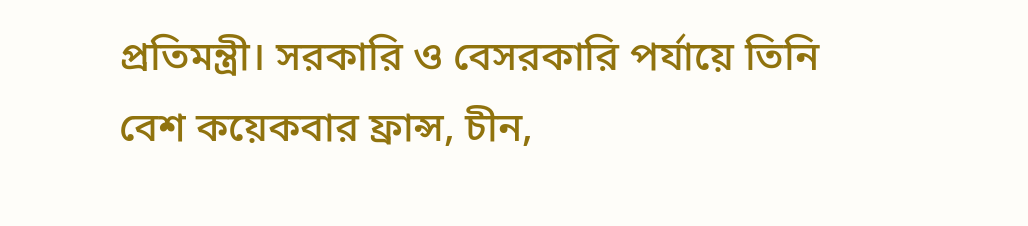প্রতিমন্ত্রী। সরকারি ও বেসরকারি পর্যায়ে তিনি বেশ কয়েকবার ফ্রান্স, চীন,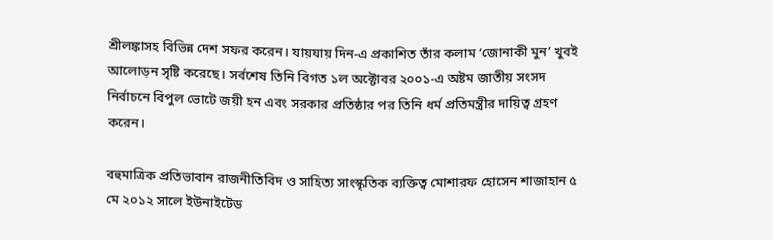শ্রীলঙ্কাসহ বিভিন্ন দেশ সফর করেন। যায়যায় দিন-এ প্রকাশিত তাঁর কলাম ‘জোনাকী মুন’ খুবই আলোড়ন সৃষ্টি করেছে। সর্বশেষ তিনি বিগত ১ল অক্টোবর ২০০১-এ অষ্টম জাতীয় সংসদ নির্বাচনে বিপুল ভোটে জয়ী হন এবং সরকার প্রতিষ্ঠার পর তিনি ধর্ম প্রতিমন্ত্রীর দায়িত্ব গ্রহণ করেন।

বহুমাত্রিক প্রতিভাবান রাজনীতিবিদ ও সাহিত্য সাংস্কৃতিক ব্যক্তিত্ব মোশারফ হোসেন শাজাহান ৫ মে ২০১২ সালে ইউনাইটেড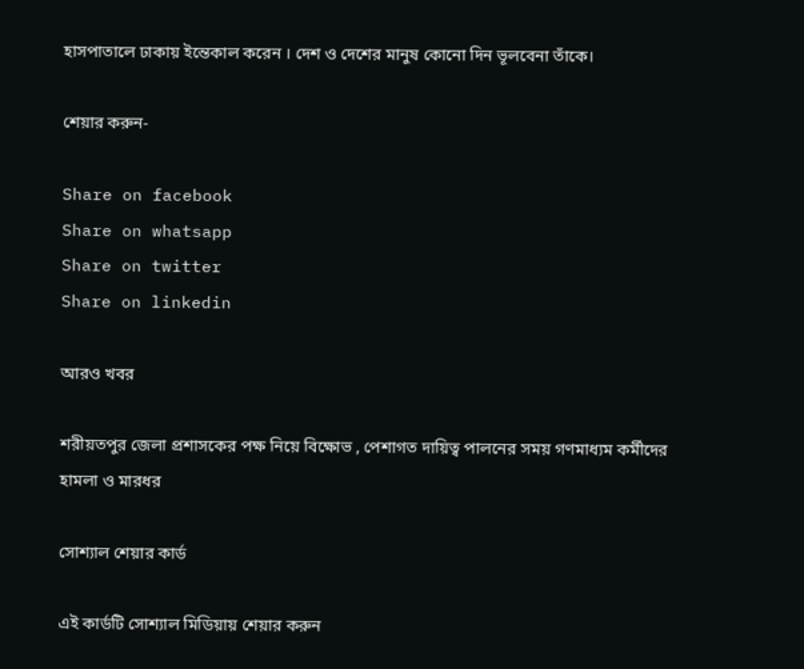হাসপাতালে ঢাকায় ইন্তেকাল করেন । দেশ ও দেশের মানুষ কোনো দিন ভূলবেনা তাঁকে।

শেয়ার করুন-

Share on facebook
Share on whatsapp
Share on twitter
Share on linkedin

আরও খবর

শরীয়তপুর জেলা প্রশাসকের পক্ষ নিয়ে বিক্ষোভ , পেশাগত দায়িত্ব পালনের সময় গণমাধ্যম কর্মীদের হামলা ও মারধর

সোশ্যাল শেয়ার কার্ড

এই কার্ডটি সোশ্যাল মিডিয়ায় শেয়ার করুন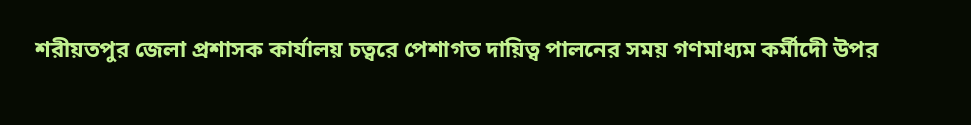শরীয়তপুর জেলা প্রশাসক কার্যালয় চত্বরে পেশাগত দায়িত্ব পালনের সময় গণমাধ্যম কর্মীদেী উপর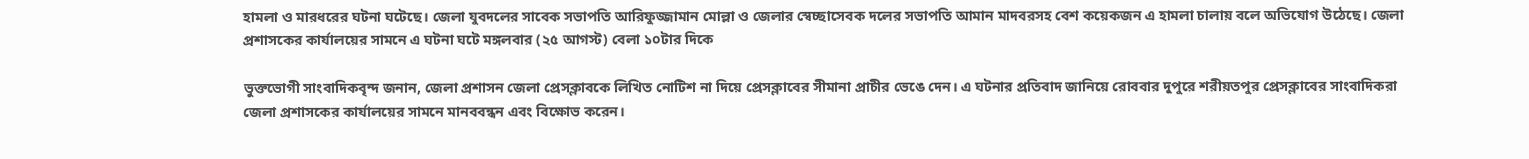হামলা ও মারধরের ঘটনা ঘটেছে। জেলা যুবদলের সাবেক সভাপতি আরিফুজ্জামান মোল্লা ও জেলার স্বেচ্ছাসেবক দলের সভাপতি আমান মাদবরসহ বেশ কয়েকজন এ হামলা চালায় বলে অভিযোগ উঠেছে। জেলা প্রশাসকের কার্যালয়ের সামনে এ ঘটনা ঘটে মঙ্গলবার (২৫ আগস্ট) বেলা ১০টার দিকে

ভুক্তভোগী সাংবাদিকবৃন্দ জনান, জেলা প্রশাসন জেলা প্রেসক্লাবকে লিখিত নোটিশ না দিয়ে প্রেসক্লাবের সীমানা প্রাচীর ভেঙে দেন। এ ঘটনার প্রতিবাদ জানিয়ে রোববার দুপুরে শরীয়তপুর প্রেসক্লাবের সাংবাদিকরা জেলা প্রশাসকের কার্যালয়ের সামনে মানববন্ধন এবং বিক্ষোভ করেন।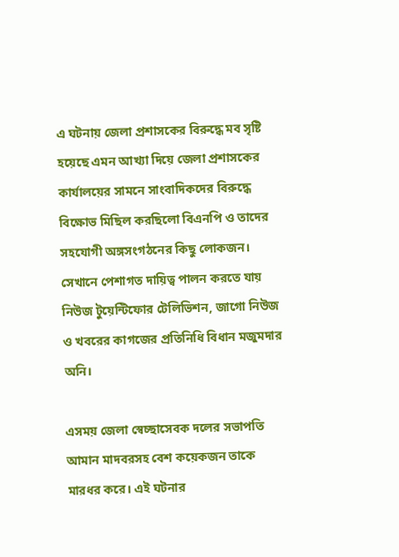এ ঘটনায় জেলা প্রশাসকের বিরুদ্ধে মব সৃষ্টি হয়েছে এমন আখ্যা দিয়ে জেলা প্রশাসকের কার্যালয়ের সামনে সাংবাদিকদের বিরুদ্ধে বিক্ষোভ মিছিল করছিলো বিএনপি ও তাদের সহযোগী অঙ্গসংগঠনের কিছু লোকজন। সেখানে পেশাগত দায়িত্ব পালন করতে যায় নিউজ টুয়েন্টিফোর টেলিভিশন, জাগো নিউজ ও খবরের কাগজের প্রতিনিধি বিধান মজুমদার অনি।

এসময় জেলা স্বেচ্ছাসেবক দলের সভাপতি আমান মাদবরসহ বেশ কয়েকজন তাকে মারধর করে। এই ঘটনার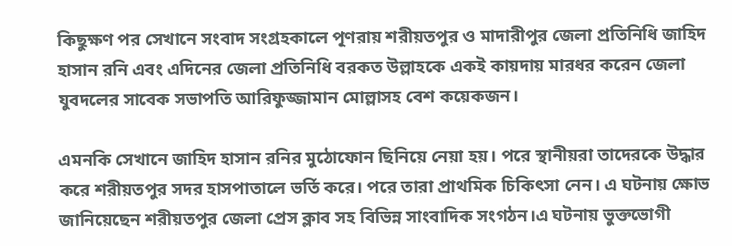কিছুক্ষণ পর সেখানে সংবাদ সংগ্রহকালে পূণরায় শরীয়তপুর ও মাদারীপুর জেলা প্রতিনিধি জাহিদ হাসান রনি এবং এদিনের জেলা প্রতিনিধি বরকত উল্লাহকে একই কায়দায় মারধর করেন জেলা যুবদলের সাবেক সভাপতি আরিফুজ্জামান মোল্লাসহ বেশ কয়েকজন।

এমনকি সেখানে জাহিদ হাসান রনির মুঠোফোন ছিনিয়ে নেয়া হয়। পরে স্থানীয়রা তাদেরকে উদ্ধার করে শরীয়তপুর সদর হাসপাতালে ভর্তি করে। পরে তারা প্রাথমিক চিকিৎসা নেন। এ ঘটনায় ক্ষোভ জানিয়েছেন শরীয়তপুর জেলা প্রেস ক্লাব সহ বিভিন্ন সাংবাদিক সংগঠন।এ ঘটনায় ভুক্তভোগী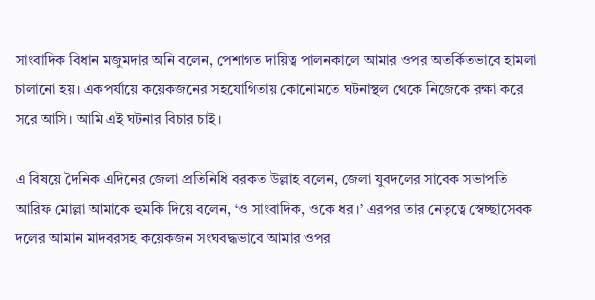সাংবাদিক বিধান মজুমদার অনি বলেন, পেশাগত দায়িত্ব পালনকালে আমার ওপর অতর্কিতভাবে হামলা চালানো হয়। একপর্যায়ে কয়েকজনের সহযোগিতায় কোনোমতে ঘটনাস্থল থেকে নিজেকে রক্ষা করে সরে আসি। আমি এই ঘটনার বিচার চাই।

এ বিষয়ে দৈনিক এদিনের জেলা প্রতিনিধি বরকত উল্লাহ বলেন, জেলা যুবদলের সাবেক সভাপতি আরিফ মোল্লা আমাকে হুমকি দিয়ে বলেন, ‘ও সাংবাদিক, ওকে ধর।’ এরপর তার নেতৃত্বে স্বেচ্ছাসেবক দলের আমান মাদবরসহ কয়েকজন সংঘবদ্ধভাবে আমার ওপর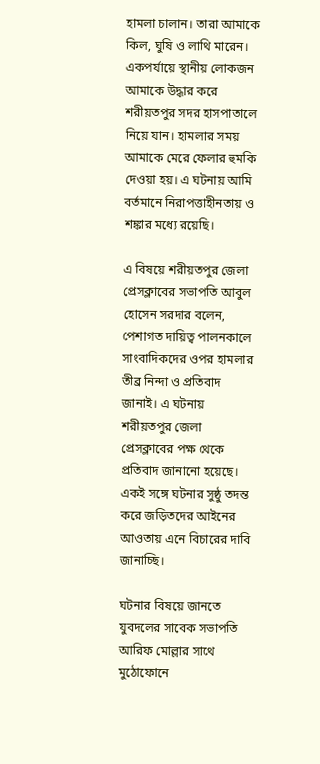হামলা চালান। তারা আমাকে কিল, ঘুষি ও লাথি মারেন। একপর্যায়ে স্থানীয় লোকজন আমাকে উদ্ধার করে শরীয়তপুর সদর হাসপাতালে নিয়ে যান। হামলার সময় আমাকে মেরে ফেলার হুমকি দেওয়া হয়। এ ঘটনায় আমি বর্তমানে নিরাপত্তাহীনতায় ও শঙ্কার মধ্যে রয়েছি।

এ বিষয়ে শরীয়তপুর জেলা প্রেসক্লাবের সভাপতি আবুল হোসেন সরদার বলেন, পেশাগত দায়িত্ব পালনকালে সাংবাদিকদের ওপর হামলার তীব্র নিন্দা ও প্রতিবাদ জানাই। এ ঘটনায় শরীয়তপুর জেলা প্রেসক্লাবের পক্ষ থেকে প্রতিবাদ জানানো হয়েছে। একই সঙ্গে ঘটনার সুষ্ঠু তদন্ত করে জড়িতদের আইনের আওতায় এনে বিচারের দাবি জানাচ্ছি।

ঘটনার বিষয়ে জানতে যুবদলের সাবেক সভাপতি আরিফ মোল্লার সাথে মুঠোফোনে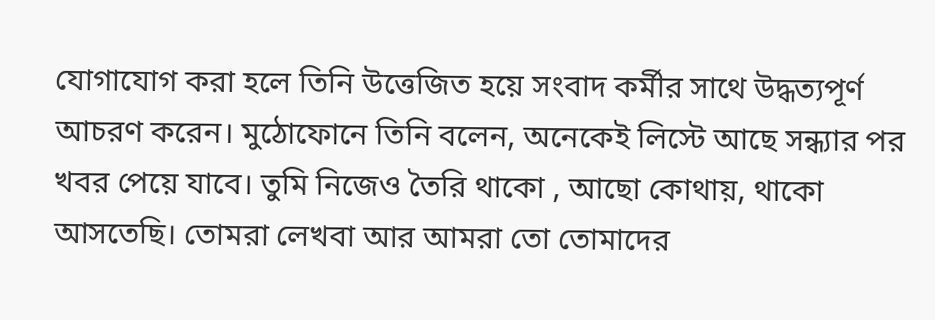যোগাযোগ করা হলে তিনি উত্তেজিত হয়ে সংবাদ কর্মীর সাথে উদ্ধত্যপূর্ণ আচরণ করেন। মুঠোফোনে তিনি বলেন, অনেকেই লিস্টে আছে সন্ধ্যার পর খবর পেয়ে যাবে। তুমি নিজেও তৈরি থাকো , আছো কোথায়, থাকো আসতেছি। তোমরা লেখবা আর আমরা তো তোমাদের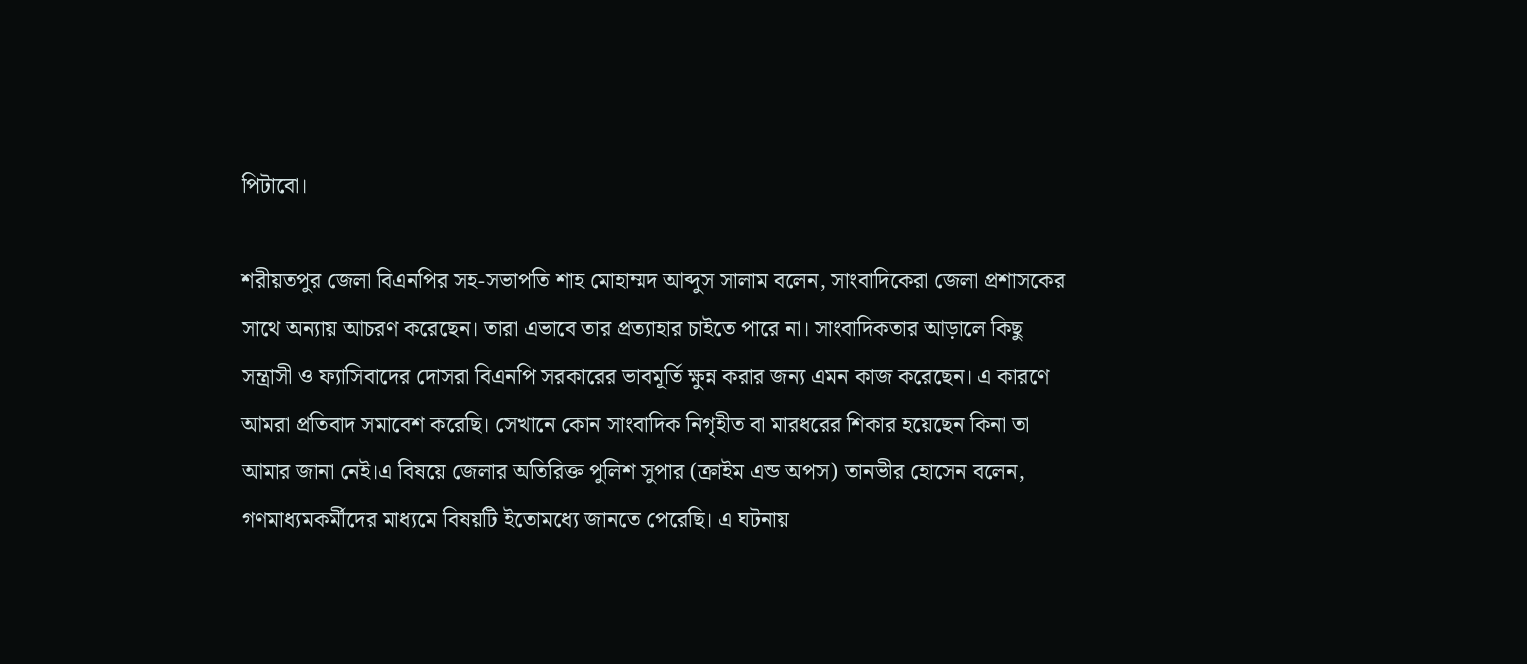পিটাবো।

শরীয়তপুর জেলা বিএনপির সহ-সভাপতি শাহ মোহাম্মদ আব্দুস সালাম বলেন, সাংবাদিকেরা জেলা প্রশাসকের সাথে অন্যায় আচরণ করেছেন। তারা এভাবে তার প্রত্যাহার চাইতে পারে না। সাংবাদিকতার আড়ালে কিছু সন্ত্রাসী ও ফ্যাসিবাদের দোসরা বিএনপি সরকারের ভাবমূর্তি ক্ষুন্ন করার জন্য এমন কাজ করেছেন। এ কারণে আমরা প্রতিবাদ সমাবেশ করেছি। সেখানে কোন সাংবাদিক নিগৃহীত বা মারধরের শিকার হয়েছেন কিনা তা আমার জানা নেই।এ বিষয়ে জেলার অতিরিক্ত পুলিশ সুপার (ক্রাইম এন্ড অপস) তানভীর হোসেন বলেন, গণমাধ্যমকর্মীদের মাধ্যমে বিষয়টি ইতোমধ্যে জানতে পেরেছি। এ ঘটনায়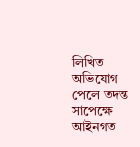লিখিত অভিযোগ পেলে তদন্ত সাপেক্ষে আইনগত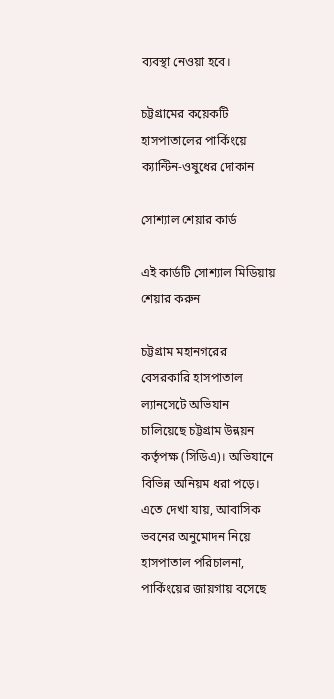ব্যবস্থা নেওয়া হবে।

চট্টগ্রামের কয়েকটি হাসপাতালের পার্কিংয়ে ক্যান্টিন-ওষুধের দোকান

সোশ্যাল শেয়ার কার্ড

এই কার্ডটি সোশ্যাল মিডিয়ায় শেয়ার করুন

চট্টগ্রাম মহানগরের বেসরকারি হাসপাতাল ল্যানসেটে অভিযান চালিয়েছে চট্টগ্রাম উন্নয়ন কর্তৃপক্ষ (সিডিএ)। অভিযানে বিভিন্ন অনিয়ম ধরা পড়ে। এতে দেখা যায়, আবাসিক ভবনের অনুমোদন নিয়ে হাসপাতাল পরিচালনা, পার্কিংয়ের জায়গায় বসেছে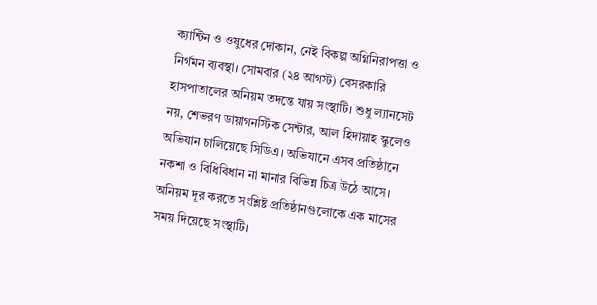ক্যান্টিন ও ওষুধের দোকান, নেই বিকল্প অগ্নিনিরাপত্তা ও নির্গমন ব্যবস্থা। সোমবার (২৪ আগস্ট) বেসরকারি হাসপাতালের অনিয়ম তদন্তে যায় সংস্থাটি। শুধু ল্যানসেট নয়, শেভরণ ডায়াগনস্টিক সেন্টার, আল হিদায়াহ স্কুলেও অভিযান চালিয়েছে সিডিএ। অভিযানে এসব প্রতিষ্ঠানে নকশা ও বিধিবিধান না মানার বিভিন্ন চিত্র উঠে আসে। অনিয়ম দূর করতে সংশ্লিষ্ট প্রতিষ্ঠানগুলোকে এক মাসের সময় দিয়েছে সংস্থাটি।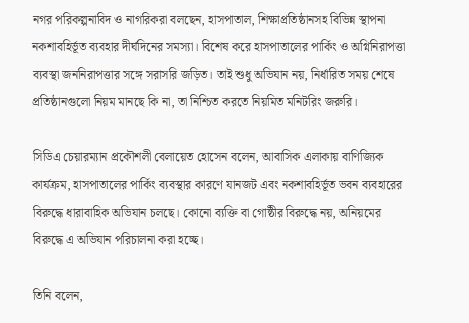নগর পরিকল্পনাবিদ ও নাগরিকরা বলছেন, হাসপাতাল, শিক্ষাপ্রতিষ্ঠানসহ বিভিন্ন স্থাপনা নকশাবহির্ভূত ব্যবহার দীর্ঘদিনের সমস্যা। বিশেষ করে হাসপাতালের পার্কিং ও অগ্নিনিরাপত্তা ব্যবস্থা জননিরাপত্তার সঙ্গে সরাসরি জড়িত। তাই শুধু অভিযান নয়, নির্ধারিত সময় শেষে প্রতিষ্ঠানগুলো নিয়ম মানছে কি না, তা নিশ্চিত করতে নিয়মিত মনিটরিং জরুরি।

সিডিএ চেয়ারম্যান প্রকৌশলী বেলায়েত হোসেন বলেন, আবাসিক এলাকায় বাণিজ্যিক কার্যক্রম, হাসপাতালের পার্কিং ব্যবস্থার কারণে যানজট এবং নকশাবহির্ভূত ভবন ব্যবহারের বিরুদ্ধে ধারাবাহিক অভিযান চলছে। কোনো ব্যক্তি বা গোষ্ঠীর বিরুদ্ধে নয়, অনিয়মের বিরুদ্ধে এ অভিযান পরিচালনা করা হচ্ছে।

তিনি বলেন,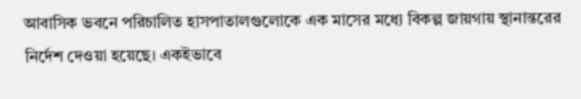আবাসিক ভবনে পরিচালিত হাসপাতালগুলোকে এক মাসের মধ্যে বিকল্প জায়গায় স্থানান্তরের নির্দেশ দেওয়া হয়েছে। একইভাবে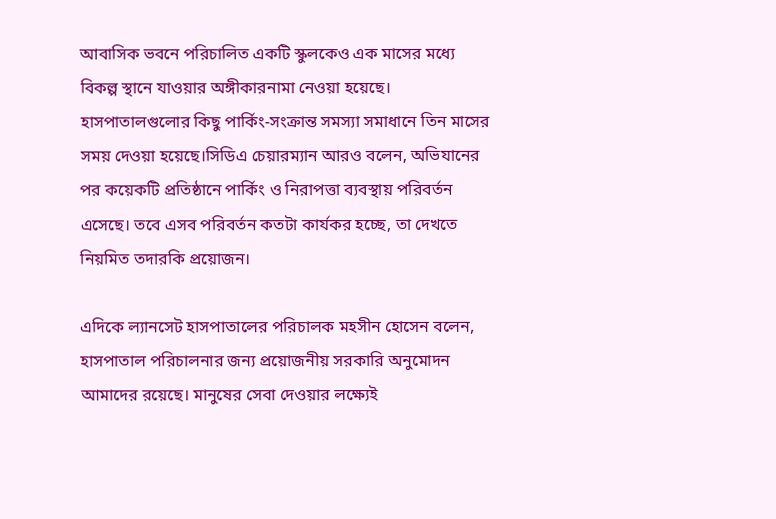আবাসিক ভবনে পরিচালিত একটি স্কুলকেও এক মাসের মধ্যে বিকল্প স্থানে যাওয়ার অঙ্গীকারনামা নেওয়া হয়েছে। হাসপাতালগুলোর কিছু পার্কিং-সংক্রান্ত সমস্যা সমাধানে তিন মাসের সময় দেওয়া হয়েছে।সিডিএ চেয়ারম্যান আরও বলেন, অভিযানের পর কয়েকটি প্রতিষ্ঠানে পার্কিং ও নিরাপত্তা ব্যবস্থায় পরিবর্তন এসেছে। তবে এসব পরিবর্তন কতটা কার্যকর হচ্ছে, তা দেখতে নিয়মিত তদারকি প্রয়োজন।

এদিকে ল্যানসেট হাসপাতালের পরিচালক মহসীন হোসেন বলেন, হাসপাতাল পরিচালনার জন্য প্রয়োজনীয় সরকারি অনুমোদন আমাদের রয়েছে। মানুষের সেবা দেওয়ার লক্ষ্যেই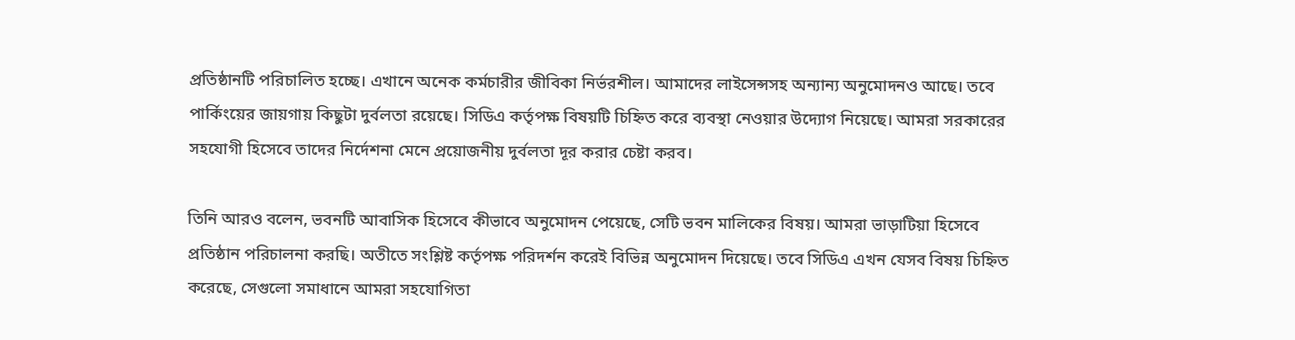প্রতিষ্ঠানটি পরিচালিত হচ্ছে। এখানে অনেক কর্মচারীর জীবিকা নির্ভরশীল। আমাদের লাইসেন্সসহ অন্যান্য অনুমোদনও আছে। তবে পার্কিংয়ের জায়গায় কিছুটা দুর্বলতা রয়েছে। সিডিএ কর্তৃপক্ষ বিষয়টি চিহ্নিত করে ব্যবস্থা নেওয়ার উদ্যোগ নিয়েছে। আমরা সরকারের সহযোগী হিসেবে তাদের নির্দেশনা মেনে প্রয়োজনীয় দুর্বলতা দূর করার চেষ্টা করব।

তিনি আরও বলেন, ভবনটি আবাসিক হিসেবে কীভাবে অনুমোদন পেয়েছে, সেটি ভবন মালিকের বিষয়। আমরা ভাড়াটিয়া হিসেবে প্রতিষ্ঠান পরিচালনা করছি। অতীতে সংশ্লিষ্ট কর্তৃপক্ষ পরিদর্শন করেই বিভিন্ন অনুমোদন দিয়েছে। তবে সিডিএ এখন যেসব বিষয় চিহ্নিত করেছে, সেগুলো সমাধানে আমরা সহযোগিতা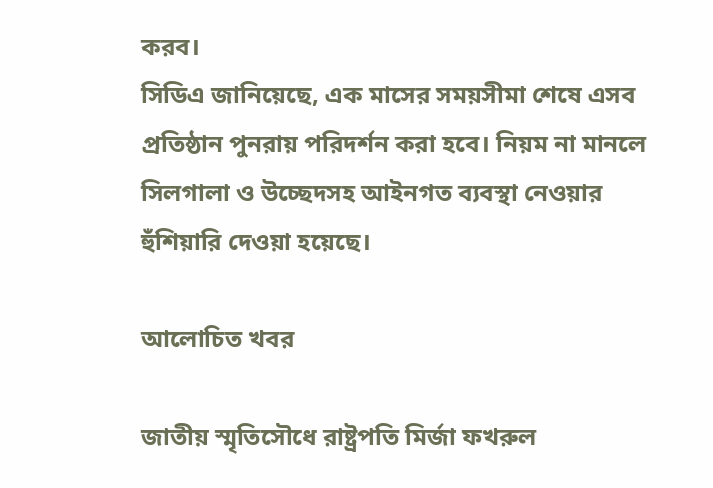করব।
সিডিএ জানিয়েছে, এক মাসের সময়সীমা শেষে এসব প্রতিষ্ঠান পুনরায় পরিদর্শন করা হবে। নিয়ম না মানলে সিলগালা ও উচ্ছেদসহ আইনগত ব্যবস্থা নেওয়ার হুঁশিয়ারি দেওয়া হয়েছে।

আলোচিত খবর

জাতীয় স্মৃতিসৌধে রাষ্ট্রপতি মির্জা ফখরুল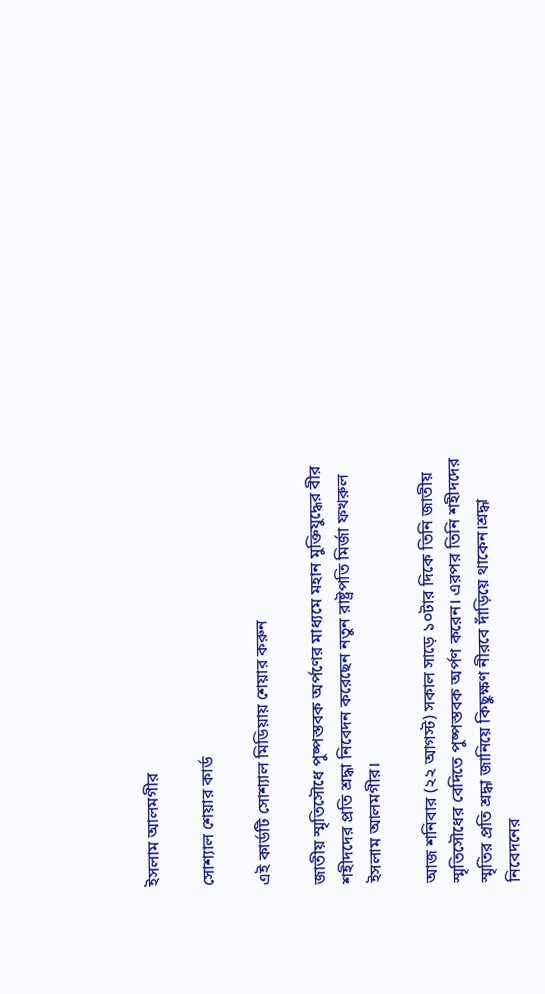ইসলাম আলমগীর

সোশ্যাল শেয়ার কার্ড

এই কার্ডটি সোশ্যাল মিডিয়ায় শেয়ার করুন

জাতীয় স্মৃতিসৌধে পুষ্পস্তবক অর্পণের মাধ্যমে মহান মুক্তিযুদ্ধের বীর শহীদদের প্রতি শ্রদ্ধা নিবেদন করেছেন নতুন রাষ্ট্রপতি মির্জা ফখরুল ইসলাম আলমগীর।

আজ শনিবার (২২ আগস্ট) সকাল সাড়ে ১০টার দিকে তিনি জাতীয় স্মৃতিসৌধের বেদিতে পুষ্পস্তবক অর্পণ করেন। এরপর তিনি শহীদদের স্মৃতির প্রতি শ্রদ্ধা জানিয়ে কিছুক্ষণ নীরবে দাঁড়িয়ে থাকেন।শ্রদ্ধা নিবেদনের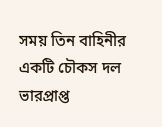সময় তিন বাহিনীর একটি চৌকস দল ভারপ্রাপ্ত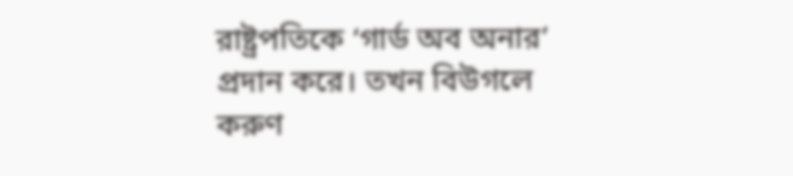রাষ্ট্রপতিকে ‘গার্ড অব অনার’ প্রদান করে। তখন বিউগলে করুণ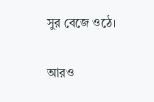সুর বেজে ওঠে।

আরও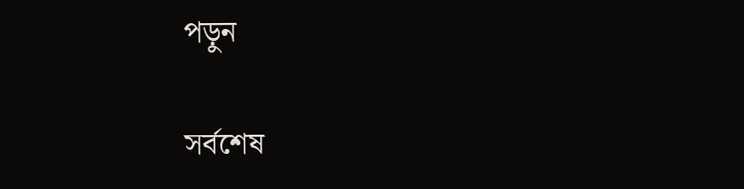পড়ুন

সর্বশেষ